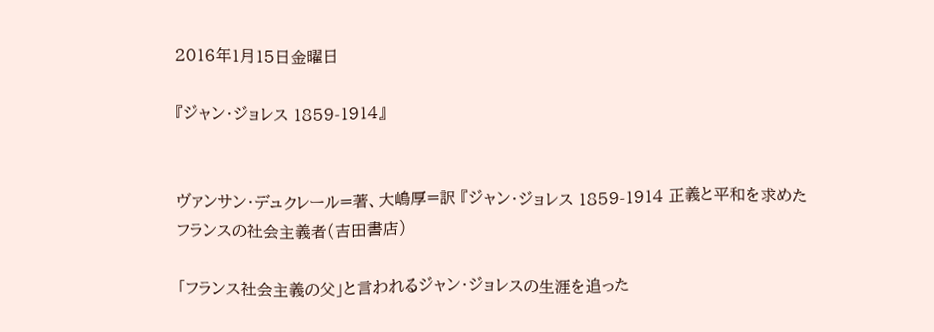2016年1月15日金曜日

『ジャン・ジョレス 1859-1914』


ヴァンサン・デュクレール=著、大嶋厚=訳 『ジャン・ジョレス 1859-1914 正義と平和を求めたフランスの社会主義者(吉田書店)

「フランス社会主義の父」と言われるジャン・ジョレスの生涯を追った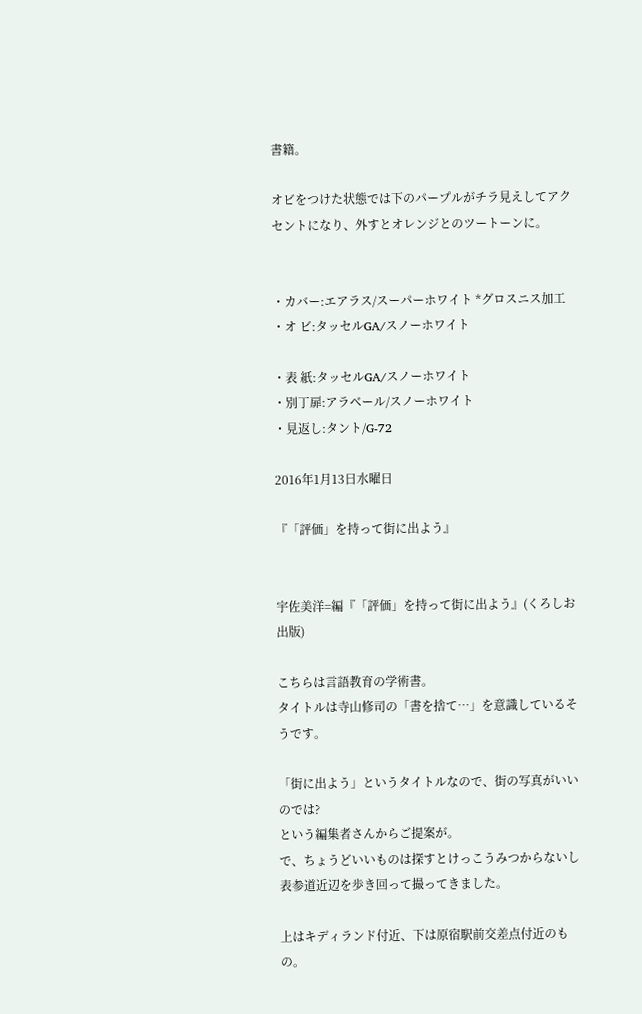書籍。

オビをつけた状態では下のパープルがチラ見えしてアクセントになり、外すとオレンジとのツートーンに。


・カバー:エアラス/スーパーホワイト *グロスニス加工
・オ ビ:タッセルGA/スノーホワイト

・表 紙:タッセルGA/スノーホワイト
・別丁扉:アラベール/スノーホワイト
・見返し:タント/G-72

2016年1月13日水曜日

『「評価」を持って街に出よう』


宇佐美洋=編『「評価」を持って街に出よう』(くろしお出版)

こちらは言語教育の学術書。
タイトルは寺山修司の「書を捨て…」を意識しているそうです。

「街に出よう」というタイトルなので、街の写真がいいのでは?
という編集者さんからご提案が。
で、ちょうどいいものは探すとけっこうみつからないし
表参道近辺を歩き回って撮ってきました。

上はキディランド付近、下は原宿駅前交差点付近のもの。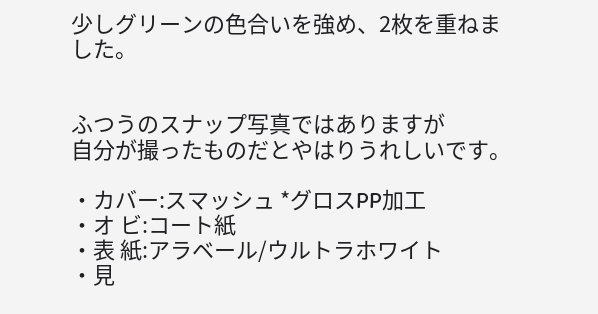少しグリーンの色合いを強め、2枚を重ねました。


ふつうのスナップ写真ではありますが
自分が撮ったものだとやはりうれしいです。

・カバー:スマッシュ *グロスPP加工
・オ ビ:コート紙
・表 紙:アラベール/ウルトラホワイト
・見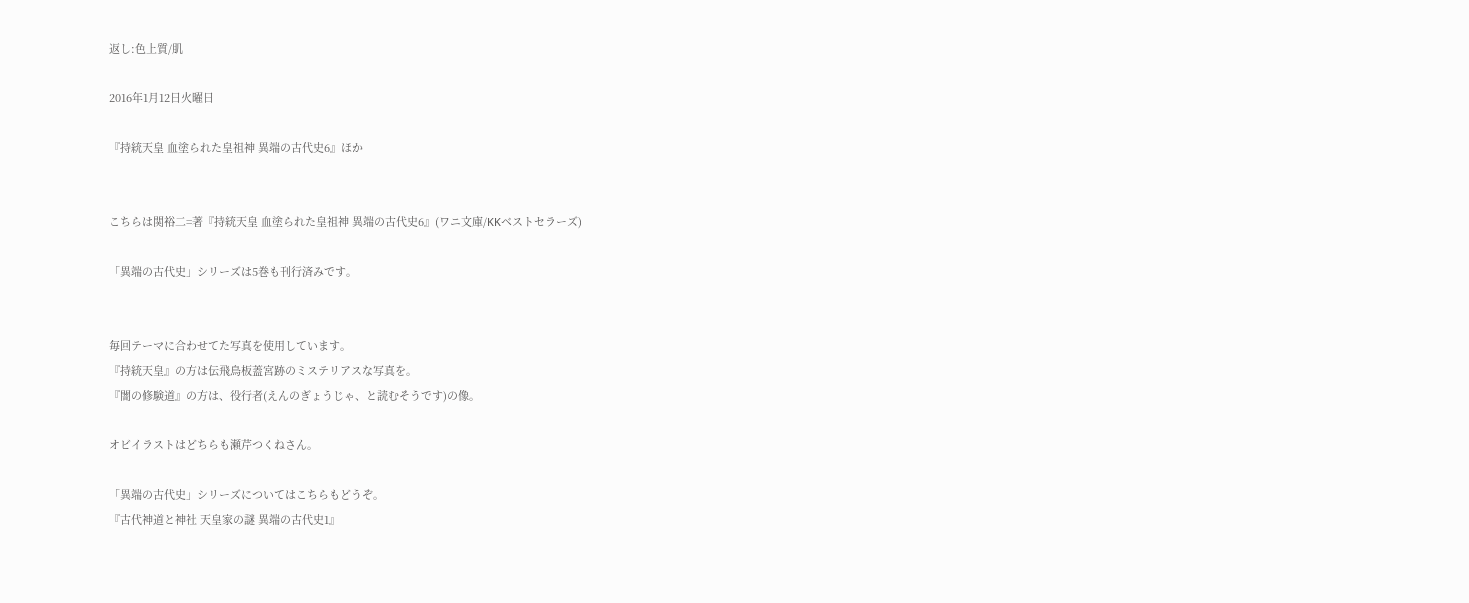返し:色上質/肌

2016年1月12日火曜日

『持統天皇 血塗られた皇祖神 異端の古代史6』ほか


こちらは関裕二=著『持統天皇 血塗られた皇祖神 異端の古代史6』(ワニ文庫/KKベストセラーズ)

「異端の古代史」シリーズは5巻も刊行済みです。


毎回テーマに合わせてた写真を使用しています。
『持統天皇』の方は伝飛鳥板蓋宮跡のミステリアスな写真を。
『闇の修験道』の方は、役行者(えんのぎょうじゃ、と読むそうです)の像。

オビイラストはどちらも瀬芹つくねさん。

「異端の古代史」シリーズについてはこちらもどうぞ。
『古代神道と神社 天皇家の謎 異端の古代史1』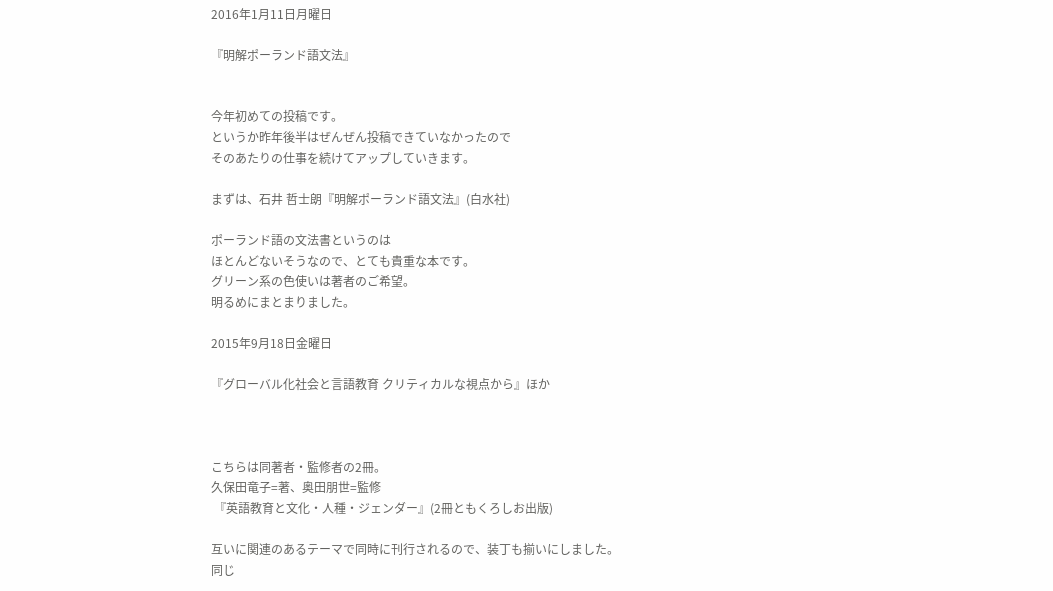2016年1月11日月曜日

『明解ポーランド語文法』


今年初めての投稿です。
というか昨年後半はぜんぜん投稿できていなかったので
そのあたりの仕事を続けてアップしていきます。

まずは、石井 哲士朗『明解ポーランド語文法』(白水社)

ポーランド語の文法書というのは
ほとんどないそうなので、とても貴重な本です。
グリーン系の色使いは著者のご希望。
明るめにまとまりました。

2015年9月18日金曜日

『グローバル化社会と言語教育 クリティカルな視点から』ほか



こちらは同著者・監修者の2冊。
久保田竜子=著、奥田朋世=監修
 『英語教育と文化・人種・ジェンダー』(2冊ともくろしお出版)

互いに関連のあるテーマで同時に刊行されるので、装丁も揃いにしました。
同じ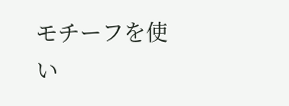モチーフを使い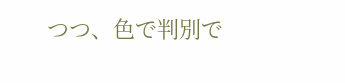つつ、色で判別で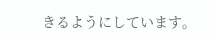きるようにしています。